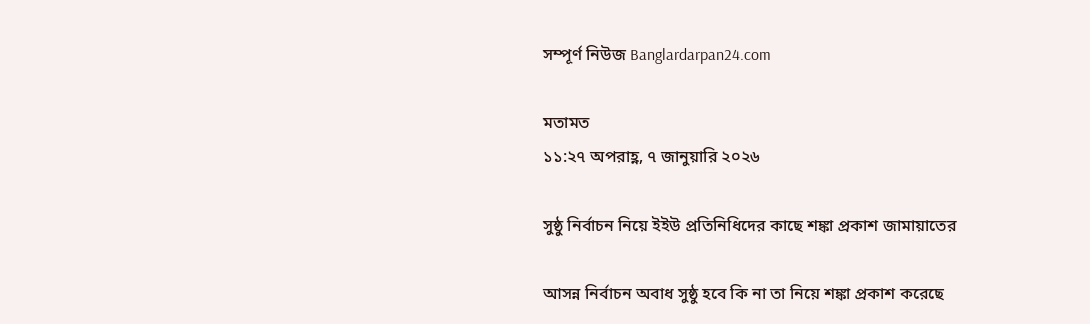সম্পূর্ণ নিউজ Banglardarpan24.com

মতামত
১১:২৭ অপরাহ্ণ, ৭ জানুয়ারি ২০২৬

সুষ্ঠু নির্বাচন নিয়ে ইইউ প্রতিনিধিদের কাছে শঙ্কা প্রকাশ জামায়াতের

আসন্ন নির্বাচন অবাধ সুষ্ঠু হবে কি না তা নিয়ে শঙ্কা প্রকাশ করেছে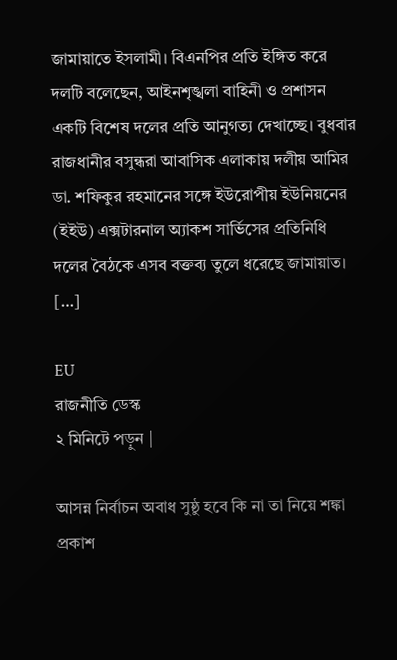জামায়াতে ইসলামী। বিএনপির প্রতি ইঙ্গিত করে দলটি বলেছেন, আইনশৃঙ্খলা বাহিনী ও প্রশাসন একটি বিশেষ দলের প্রতি আনুগত্য দেখাচ্ছে। বুধবার রাজধানীর বসুন্ধরা আবাসিক এলাকায় দলীয় আমির ডা. শফিকুর রহমানের সঙ্গে ইউরোপীয় ইউনিয়নের (ইইউ) এক্সটারনাল অ্যাকশ সার্ভিসের প্রতিনিধি দলের বৈঠকে এসব বক্তব্য তুলে ধরেছে জামায়াত। […]

EU
রাজনীতি ডেস্ক
২ মিনিটে পড়ুন |

আসন্ন নির্বাচন অবাধ সুষ্ঠু হবে কি না তা নিয়ে শঙ্কা প্রকাশ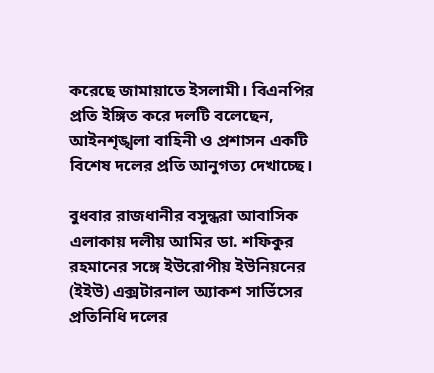করেছে জামায়াতে ইসলামী। বিএনপির প্রতি ইঙ্গিত করে দলটি বলেছেন, আইনশৃঙ্খলা বাহিনী ও প্রশাসন একটি বিশেষ দলের প্রতি আনুগত্য দেখাচ্ছে।

বুধবার রাজধানীর বসুন্ধরা আবাসিক এলাকায় দলীয় আমির ডা. শফিকুর রহমানের সঙ্গে ইউরোপীয় ইউনিয়নের (ইইউ) এক্সটারনাল অ্যাকশ সার্ভিসের প্রতিনিধি দলের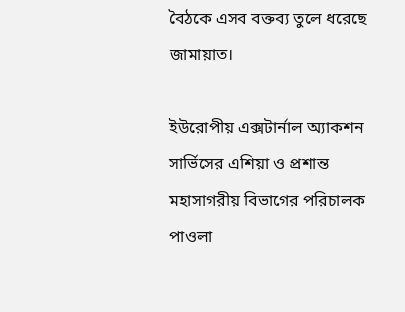বৈঠকে এসব বক্তব্য তুলে ধরেছে জামায়াত।

ইউরোপীয় এক্সটার্নাল অ্যাকশন সার্ভিসের এশিয়া ও প্রশান্ত মহাসাগরীয় বিভাগের পরিচালক পাওলা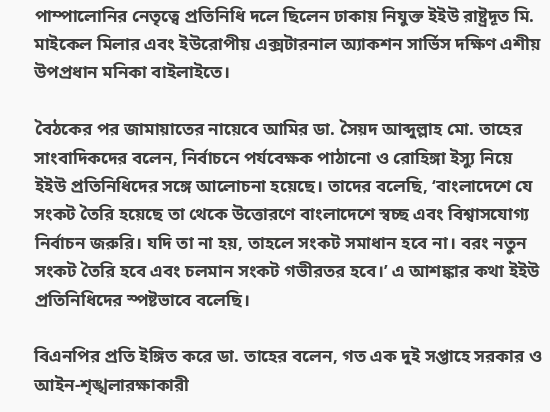পাম্পালোনির নেতৃত্বে প্রতিনিধি দলে ছিলেন ঢাকায় নিযুক্ত ইইউ রাষ্ট্রদূত মি. মাইকেল মিলার এবং ইউরোপীয় এক্সটারনাল অ্যাকশন সার্ভিস দক্ষিণ এশীয় উপপ্রধান মনিকা বাইলাইতে।

বৈঠকের পর জামায়াতের নায়েবে আমির ডা. সৈয়দ আব্দুল্লাহ মো. তাহের সাংবাদিকদের বলেন, নির্বাচনে পর্যবেক্ষক পাঠানো ও রোহিঙ্গা ইস্যু নিয়ে ইইউ প্রতিনিধিদের সঙ্গে আলোচনা হয়েছে। তাদের বলেছি, ‘বাংলাদেশে যে সংকট তৈরি হয়েছে তা থেকে উত্তোরণে বাংলাদেশে স্বচ্ছ এবং বিশ্বাসযোগ্য নির্বাচন জরুরি। যদি তা না হয়, তাহলে সংকট সমাধান হবে না। বরং নতুন সংকট তৈরি হবে এবং চলমান সংকট গভীরতর হবে।’ এ আশঙ্কার কথা ইইউ প্রতিনিধিদের স্পষ্টভাবে বলেছি।

বিএনপির প্রতি ইঙ্গিত করে ডা. তাহের বলেন, গত এক দুই সপ্তাহে সরকার ও আইন-শৃঙ্খলারক্ষাকারী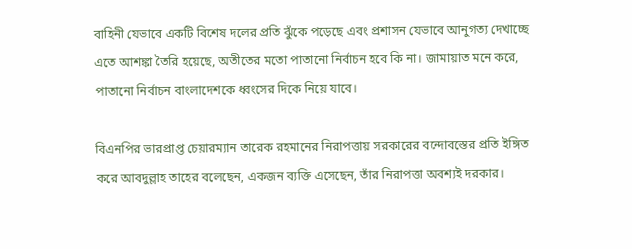বাহিনী যেভাবে একটি বিশেষ দলের প্রতি ঝুঁকে পড়েছে এবং প্রশাসন যেভাবে আনুগত্য দেখাচ্ছে এতে আশঙ্কা তৈরি হয়েছে, অতীতের মতো পাতানো নির্বাচন হবে কি না। জামায়াত মনে করে, পাতানো নির্বাচন বাংলাদেশকে ধ্বংসের দিকে নিয়ে যাবে।

বিএনপির ভারপ্রাপ্ত চেয়ারম্যান তারেক রহমানের নিরাপত্তায় সরকারের বন্দোবস্তের প্রতি ইঙ্গিত করে আবদুল্লাহ তাহের বলেছেন, একজন ব্যক্তি এসেছেন, তাঁর নিরাপত্তা অবশ্যই দরকার।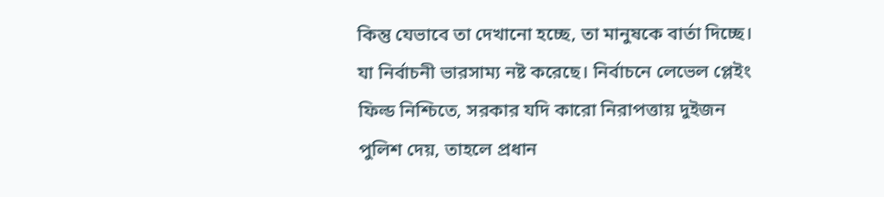কিন্তু যেভাবে তা দেখানো হচ্ছে, তা মানুষকে বার্তা দিচ্ছে। যা নির্বাচনী ভারসাম্য নষ্ট করেছে। নির্বাচনে লেভেল প্লেইং ফিল্ড নিশ্চিতে, সরকার যদি কারো নিরাপত্তায় দুইজন পুলিশ দেয়, তাহলে প্রধান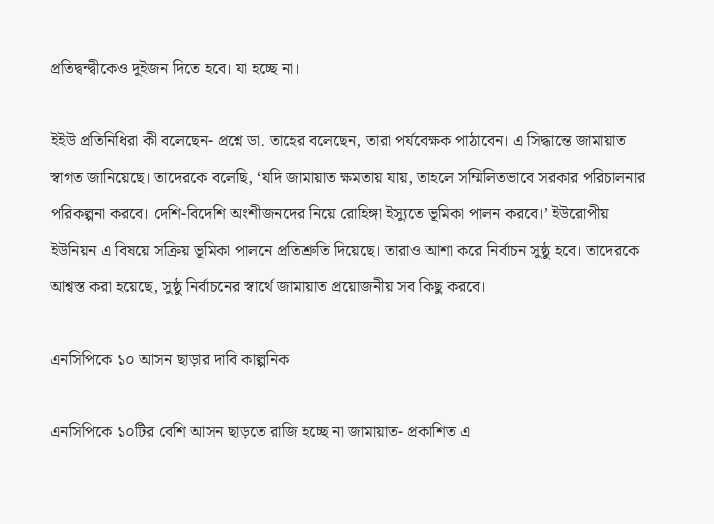প্রতিদ্বন্দ্বীকেও দুইজন দিতে হবে। যা হচ্ছে না।

ইইউ প্রতিনিধিরা কী বলেছেন- প্রশ্নে ডা. তাহের বলেছেন, তারা পর্যবেক্ষক পাঠাবেন। এ সিদ্ধান্তে জামায়াত স্বাগত জানিয়েছে। তাদেরকে বলেছি, ‘যদি জামায়াত ক্ষমতায় যায়, তাহলে সম্মিলিতভাবে সরকার পরিচালনার পরিকল্পনা করবে। দেশি-বিদেশি অংশীজনদের নিয়ে রোহিঙ্গা ইস্যুতে ভূমিকা পালন করবে।’ ইউরোপীয় ইউনিয়ন এ বিষয়ে সক্রিয় ভূমিকা পালনে প্রতিশ্রুতি দিয়েছে। তারাও আশা করে নির্বাচন সুষ্ঠু হবে। তাদেরকে আশ্বস্ত করা হয়েছে, সুষ্ঠু নির্বাচনের স্বার্থে জামায়াত প্রয়োজনীয় সব কিছু করবে।

এনসিপিকে ১০ আসন ছাড়ার দাবি কাল্পনিক

এনসিপিকে ১০টির বেশি আসন ছাড়তে রাজি হচ্ছে না জামায়াত- প্রকাশিত এ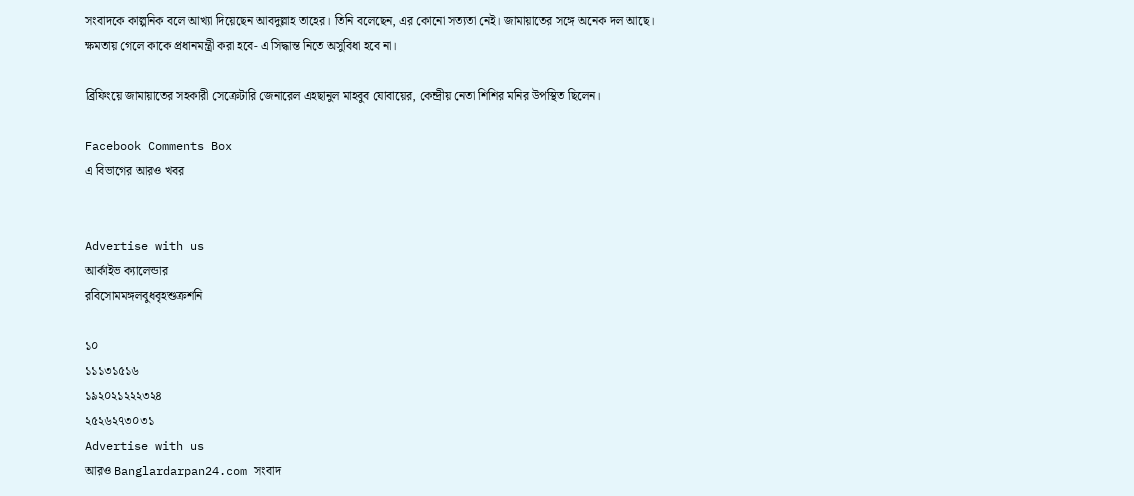সংবাদকে কাল্পনিক বলে আখ্যা দিয়েছেন আবদুল্লাহ তাহের। তিনি বলেছেন, এর কোনো সত্যতা নেই। জামায়াতের সঙ্গে অনেক দল আছে। ক্ষমতায় গেলে কাকে প্রধানমন্ত্রী করা হবে- এ সিদ্ধান্ত নিতে অসুবিধা হবে না।

ব্রিফিংয়ে জামায়াতের সহকারী সেক্রেটারি জেনারেল এহছানুল মাহবুব যোবায়ের, কেন্দ্রীয় নেতা শিশির মনির উপস্থিত ছিলেন।

Facebook Comments Box
এ বিভাগের আরও খবর


Advertise with us
আর্কাইভ ক্যালেন্ডার
রবিসোমমঙ্গলবুধবৃহশুক্রশনি

১০
১১১৩১৫১৬
১৯২০২১২২২৩২৪
২৫২৬২৭৩০৩১
Advertise with us
আরও Banglardarpan24.com সংবাদ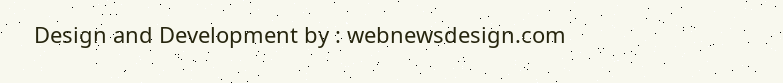Design and Development by : webnewsdesign.com